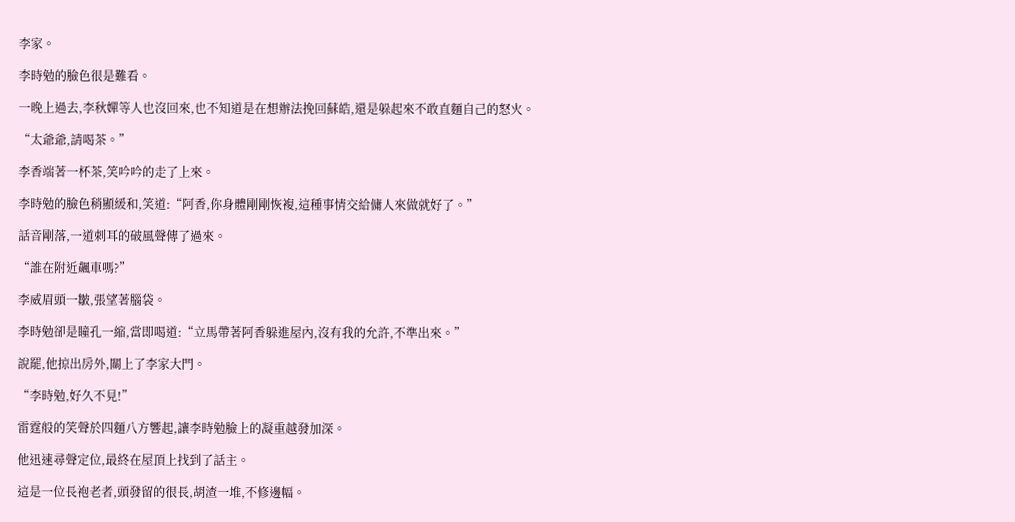李家。

李時勉的臉色很是難看。

一晚上過去,李秋嬋等人也沒回來,也不知道是在想辦法挽回蘇皓,還是躲起來不敢直麵自己的怒火。

“太爺爺,請喝茶。”

李香端著一杯茶,笑吟吟的走了上來。

李時勉的臉色稍顯緩和,笑道:“阿香,你身體剛剛恢複,這種事情交給傭人來做就好了。”

話音剛落,一道刺耳的破風聲傳了過來。

“誰在附近飆車嗎?”

李威眉頭一皺,張望著腦袋。

李時勉卻是瞳孔一縮,當即喝道:“立馬帶著阿香躲進屋內,沒有我的允許,不準出來。”

說罷,他掠出房外,關上了李家大門。

“李時勉,好久不見!”

雷霆般的笑聲於四麵八方響起,讓李時勉臉上的凝重越發加深。

他迅速尋聲定位,最終在屋頂上找到了話主。

這是一位長袍老者,頭發留的很長,胡渣一堆,不修邊幅。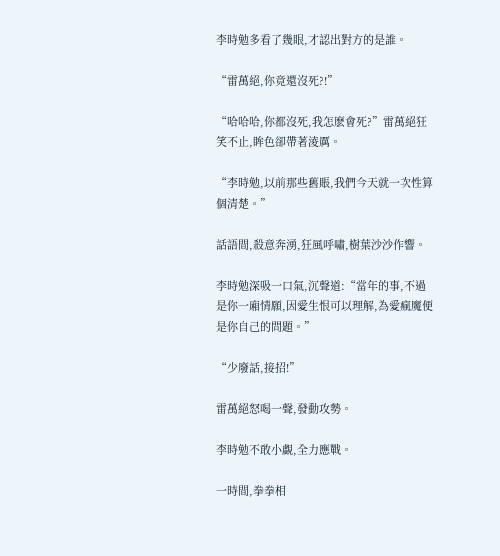李時勉多看了幾眼,才認出對方的是誰。

“雷萬絕,你竟還沒死?!”

“哈哈哈,你都沒死,我怎麽會死?”雷萬絕狂笑不止,眸色卻帶著淩厲。

“李時勉,以前那些舊賬,我們今天就一次性算個清楚。”

話語間,殺意奔湧,狂風呼嘯,樹葉沙沙作響。

李時勉深吸一口氣,沉聲道:“當年的事,不過是你一廂情願,因愛生恨可以理解,為愛瘋魔便是你自己的問題。”

“少廢話,接招!”

雷萬絕怒喝一聲,發動攻勢。

李時勉不敢小覷,全力應戰。

一時間,拳拳相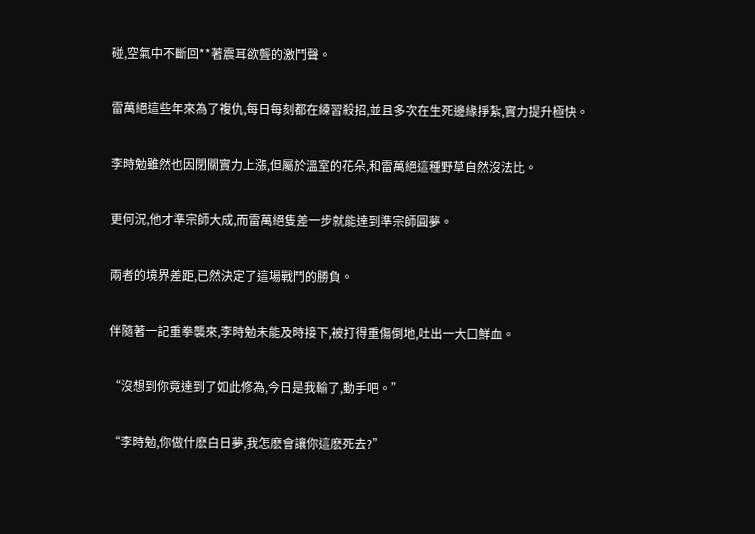碰,空氣中不斷回**著震耳欲聾的激鬥聲。

雷萬絕這些年來為了複仇,每日每刻都在練習殺招,並且多次在生死邊緣掙紮,實力提升極快。

李時勉雖然也因閉關實力上漲,但屬於溫室的花朵,和雷萬絕這種野草自然沒法比。

更何況,他才準宗師大成,而雷萬絕隻差一步就能達到準宗師圓夢。

兩者的境界差距,已然決定了這場戰鬥的勝負。

伴隨著一記重拳襲來,李時勉未能及時接下,被打得重傷倒地,吐出一大口鮮血。

“沒想到你竟達到了如此修為,今日是我輸了,動手吧。”

“李時勉,你做什麽白日夢,我怎麽會讓你這麽死去?”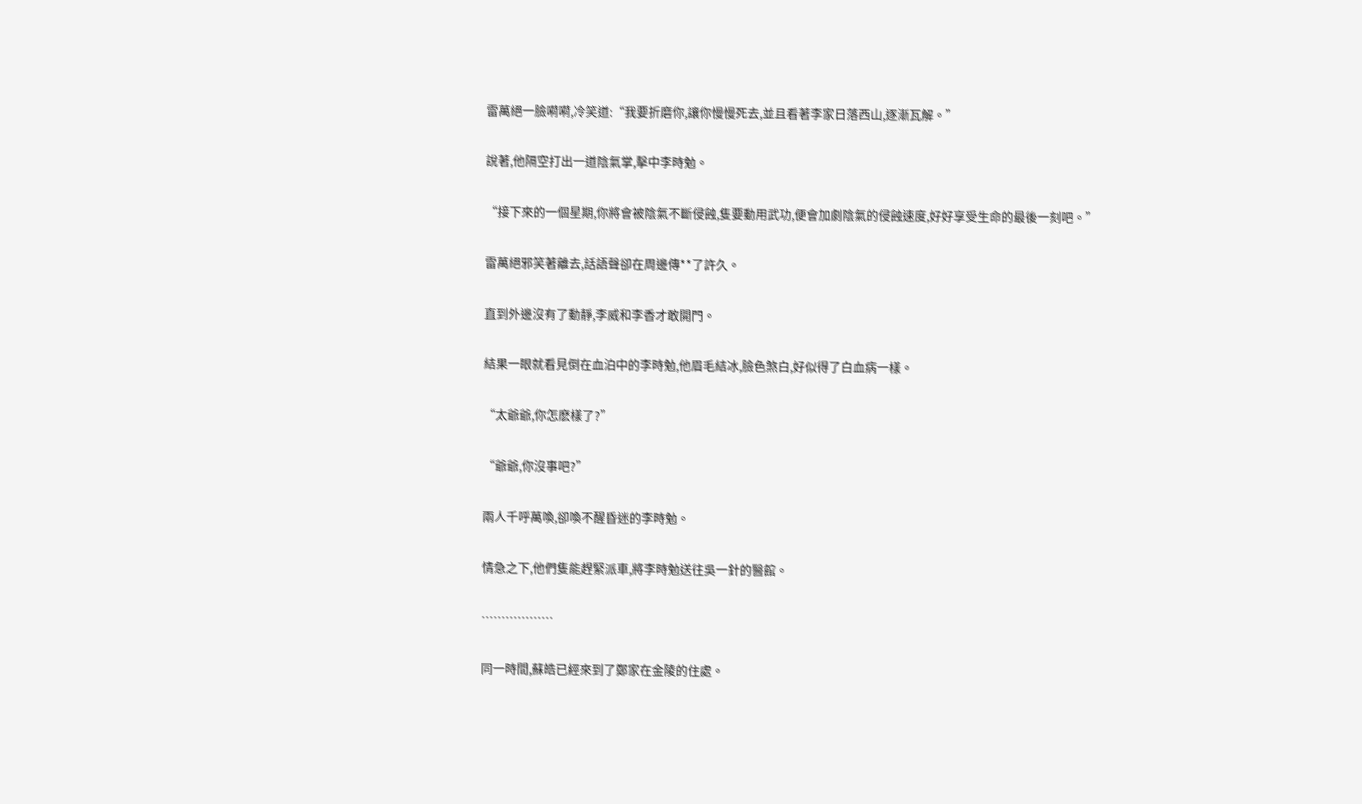雷萬絕一臉嗬嗬,冷笑道:“我要折磨你,讓你慢慢死去,並且看著李家日落西山,逐漸瓦解。”

說著,他隔空打出一道陰氣掌,擊中李時勉。

“接下來的一個星期,你將會被陰氣不斷侵蝕,隻要動用武功,便會加劇陰氣的侵蝕速度,好好享受生命的最後一刻吧。”

雷萬絕邪笑著離去,話語聲卻在周邊傳**了許久。

直到外邊沒有了動靜,李威和李香才敢開門。

結果一眼就看見倒在血泊中的李時勉,他眉毛結冰,臉色煞白,好似得了白血病一樣。

“太爺爺,你怎麽樣了?”

“爺爺,你沒事吧?”

兩人千呼萬喚,卻喚不醒昏迷的李時勉。

情急之下,他們隻能趕緊派車,將李時勉送往吳一針的醫館。

………………

同一時間,蘇皓已經來到了鄭家在金陵的住處。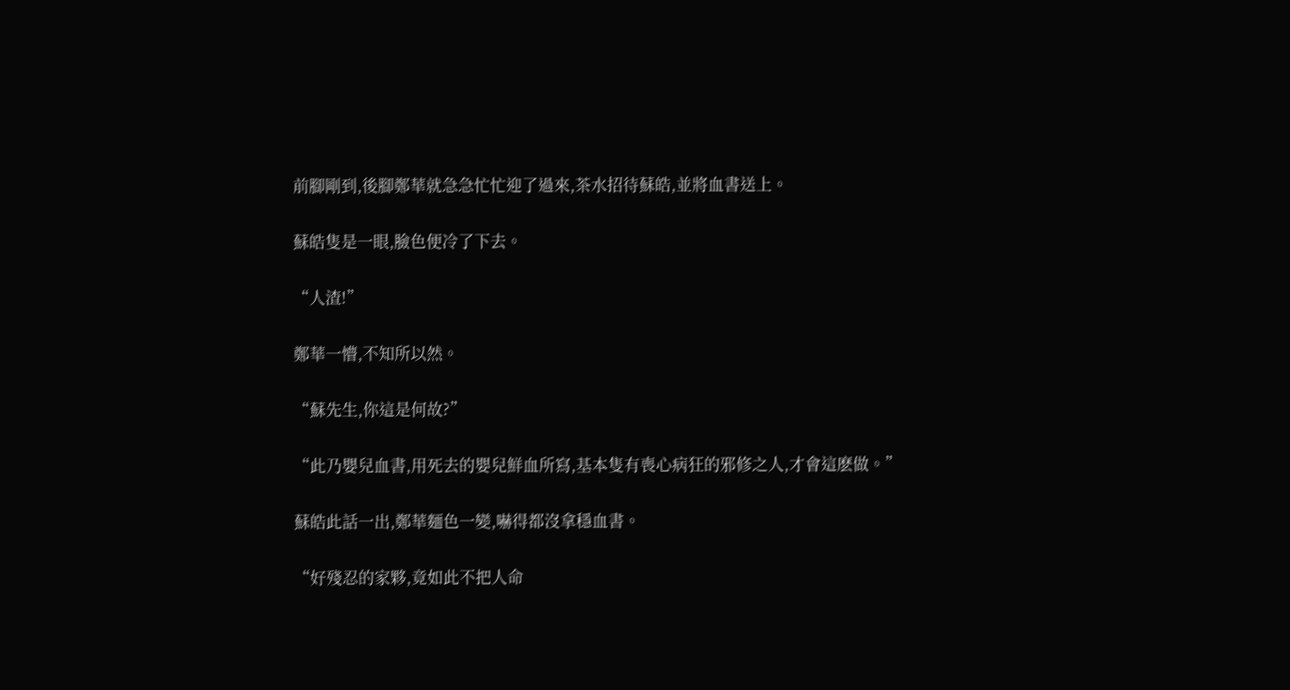前腳剛到,後腳鄭華就急急忙忙迎了過來,茶水招待蘇皓,並將血書送上。

蘇皓隻是一眼,臉色便冷了下去。

“人渣!”

鄭華一懵,不知所以然。

“蘇先生,你這是何故?”

“此乃嬰兒血書,用死去的嬰兒鮮血所寫,基本隻有喪心病狂的邪修之人,才會這麽做。”

蘇皓此話一出,鄭華麵色一變,嚇得都沒拿穩血書。

“好殘忍的家夥,竟如此不把人命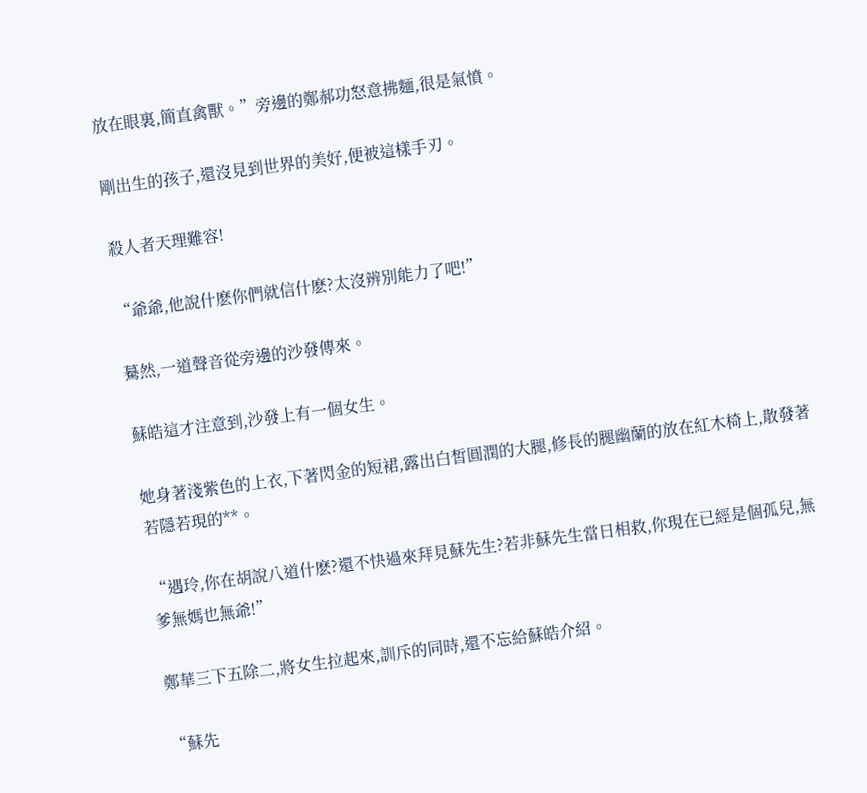放在眼裏,簡直禽獸。”旁邊的鄭郝功怒意拂麵,很是氣憤。

剛出生的孩子,還沒見到世界的美好,便被這樣手刃。

殺人者天理難容!

“爺爺,他說什麽你們就信什麽?太沒辨別能力了吧!”

驀然,一道聲音從旁邊的沙發傳來。

蘇皓這才注意到,沙發上有一個女生。

她身著淺紫色的上衣,下著閃金的短裙,露出白皙圓潤的大腿,修長的腿幽蘭的放在紅木椅上,散發著若隱若現的**。

“遇玲,你在胡說八道什麽?還不快過來拜見蘇先生?若非蘇先生當日相救,你現在已經是個孤兒,無爹無媽也無爺!”

鄭華三下五除二,將女生拉起來,訓斥的同時,還不忘給蘇皓介紹。

“蘇先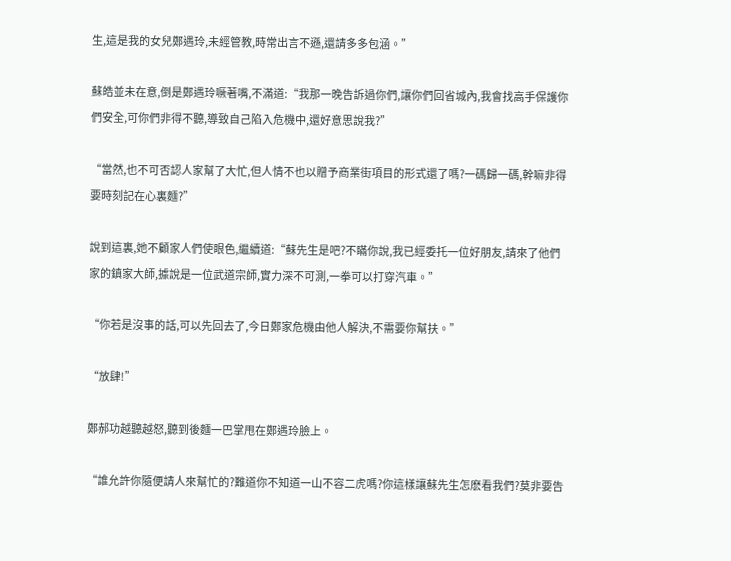生,這是我的女兒鄭遇玲,未經管教,時常出言不遜,還請多多包涵。”

蘇皓並未在意,倒是鄭遇玲噘著嘴,不滿道:“我那一晚告訴過你們,讓你們回省城內,我會找高手保護你們安全,可你們非得不聽,導致自己陷入危機中,還好意思說我?”

“當然,也不可否認人家幫了大忙,但人情不也以贈予商業街項目的形式還了嗎?一碼歸一碼,幹嘛非得要時刻記在心裏麵?”

說到這裏,她不顧家人們使眼色,繼續道:“蘇先生是吧?不瞞你說,我已經委托一位好朋友,請來了他們家的鎮家大師,據說是一位武道宗師,實力深不可測,一拳可以打穿汽車。”

“你若是沒事的話,可以先回去了,今日鄭家危機由他人解決,不需要你幫扶。”

“放肆!”

鄭郝功越聽越怒,聽到後麵一巴掌甩在鄭遇玲臉上。

“誰允許你隨便請人來幫忙的?難道你不知道一山不容二虎嗎?你這樣讓蘇先生怎麽看我們?莫非要告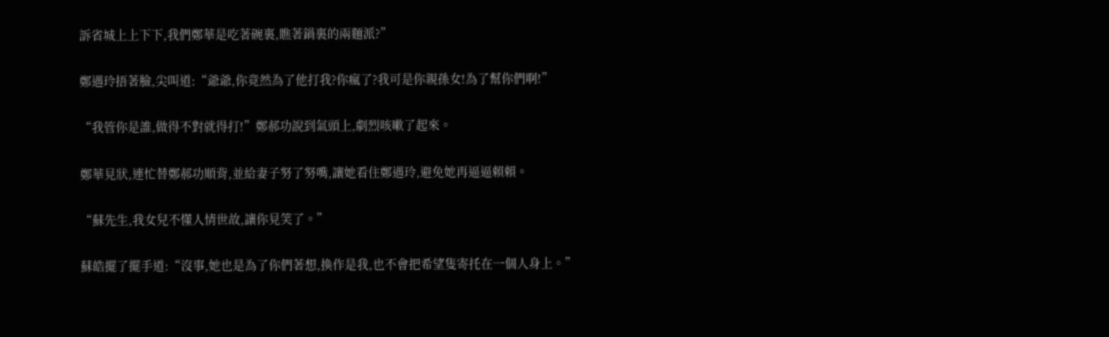訴省城上上下下,我們鄭華是吃著碗裏,瞧著鍋裏的兩麵派?”

鄭遇玲捂著臉,尖叫道:“爺爺,你竟然為了他打我?你瘋了?我可是你親孫女!為了幫你們啊!”

“我管你是誰,做得不對就得打!”鄭郝功說到氣頭上,劇烈咳嗽了起來。

鄭華見狀,連忙替鄭郝功順背,並給妻子努了努嘴,讓她看住鄭遇玲,避免她再逼逼賴賴。

“蘇先生,我女兒不懂人情世故,讓你見笑了。”

蘇皓擺了擺手道:“沒事,她也是為了你們著想,換作是我,也不會把希望隻寄托在一個人身上。”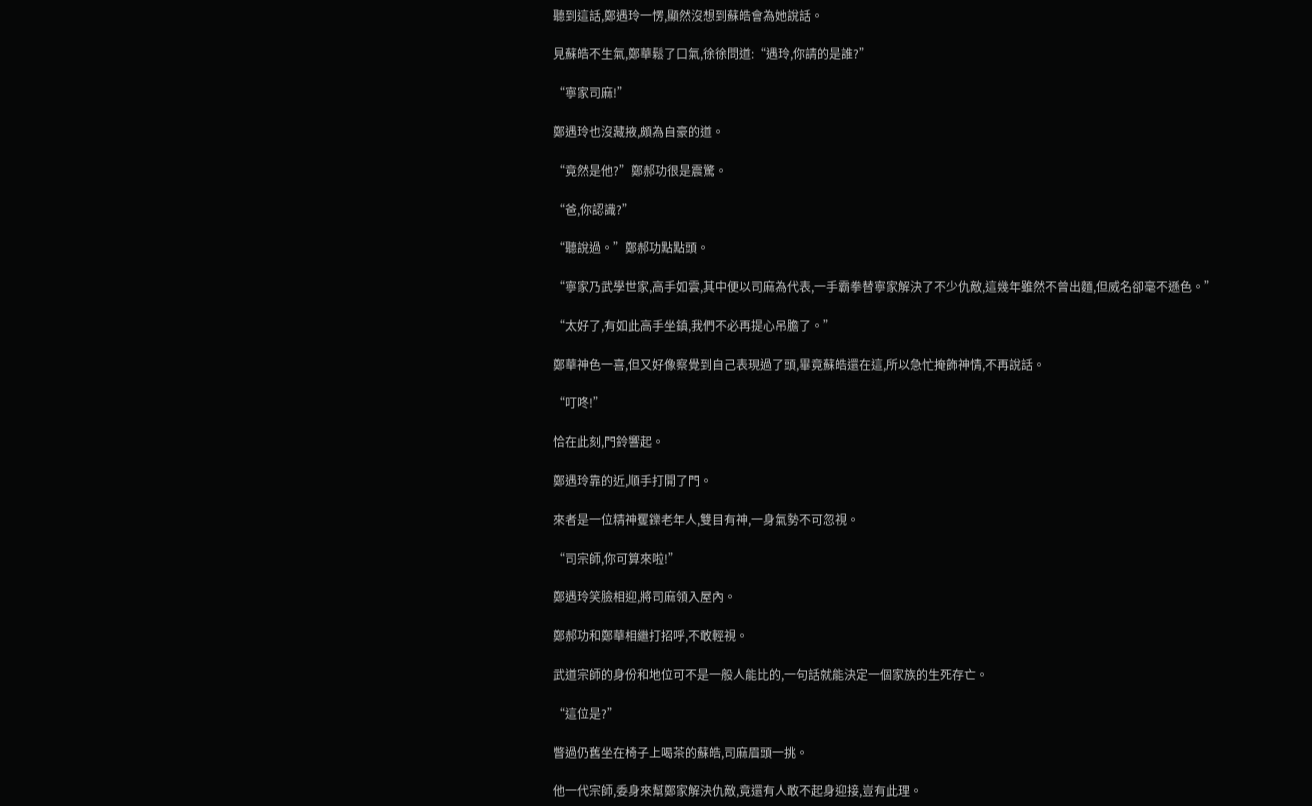聽到這話,鄭遇玲一愣,顯然沒想到蘇皓會為她說話。

見蘇皓不生氣,鄭華鬆了口氣,徐徐問道:“遇玲,你請的是誰?”

“寧家司麻!”

鄭遇玲也沒藏掖,頗為自豪的道。

“竟然是他?”鄭郝功很是震驚。

“爸,你認識?”

“聽說過。”鄭郝功點點頭。

“寧家乃武學世家,高手如雲,其中便以司麻為代表,一手霸拳替寧家解決了不少仇敵,這幾年雖然不曾出麵,但威名卻毫不遜色。”

“太好了,有如此高手坐鎮,我們不必再提心吊膽了。”

鄭華神色一喜,但又好像察覺到自己表現過了頭,畢竟蘇皓還在這,所以急忙掩飾神情,不再說話。

“叮咚!”

恰在此刻,門鈴響起。

鄭遇玲靠的近,順手打開了門。

來者是一位精神矍鑠老年人,雙目有神,一身氣勢不可忽視。

“司宗師,你可算來啦!”

鄭遇玲笑臉相迎,將司麻領入屋內。

鄭郝功和鄭華相繼打招呼,不敢輕視。

武道宗師的身份和地位可不是一般人能比的,一句話就能決定一個家族的生死存亡。

“這位是?”

瞥過仍舊坐在椅子上喝茶的蘇皓,司麻眉頭一挑。

他一代宗師,委身來幫鄭家解決仇敵,竟還有人敢不起身迎接,豈有此理。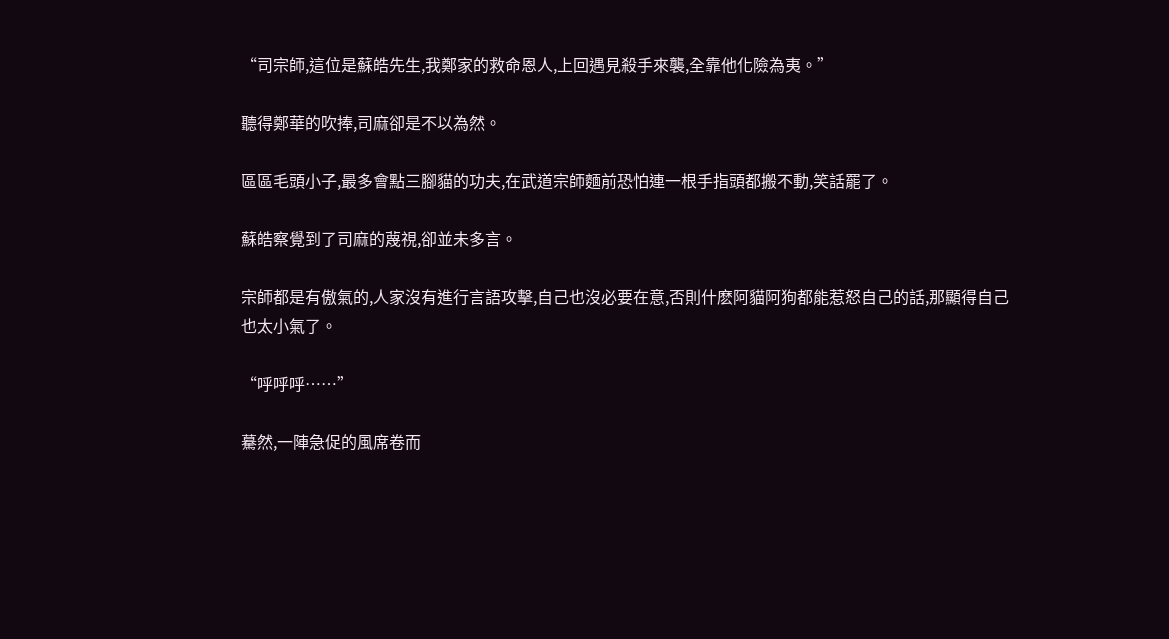“司宗師,這位是蘇皓先生,我鄭家的救命恩人,上回遇見殺手來襲,全靠他化險為夷。”

聽得鄭華的吹捧,司麻卻是不以為然。

區區毛頭小子,最多會點三腳貓的功夫,在武道宗師麵前恐怕連一根手指頭都搬不動,笑話罷了。

蘇皓察覺到了司麻的蔑視,卻並未多言。

宗師都是有傲氣的,人家沒有進行言語攻擊,自己也沒必要在意,否則什麽阿貓阿狗都能惹怒自己的話,那顯得自己也太小氣了。

“呼呼呼……”

驀然,一陣急促的風席卷而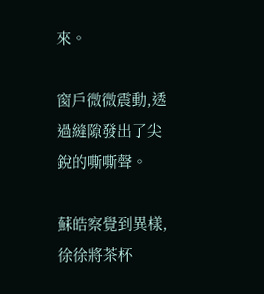來。

窗戶微微震動,透過縫隙發出了尖銳的嘶嘶聲。

蘇皓察覺到異樣,徐徐將茶杯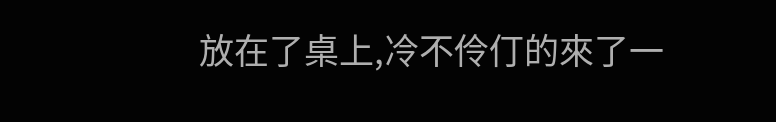放在了桌上,冷不伶仃的來了一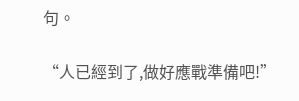句。

“人已經到了,做好應戰準備吧!”